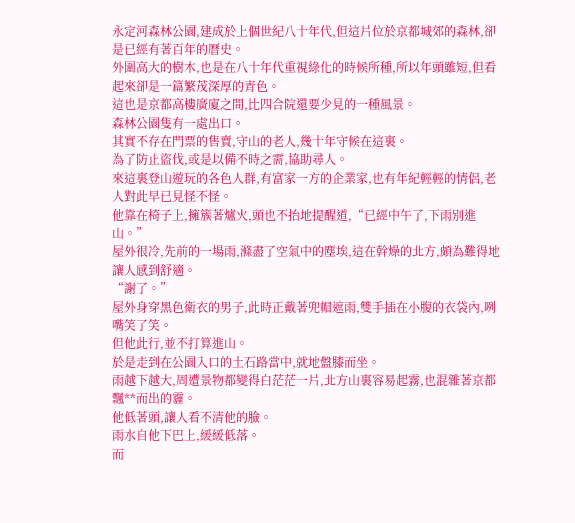永定河森林公園,建成於上個世紀八十年代,但這片位於京都城郊的森林,卻是已經有著百年的曆史。
外圍高大的樹木,也是在八十年代重視綠化的時候所種,所以年頭雖短,但看起來卻是一篇繁茂深厚的青色。
這也是京都高樓廣廈之間,比四合院還要少見的一種風景。
森林公園隻有一處出口。
其實不存在門票的售賣,守山的老人,幾十年守候在這裏。
為了防止盜伐,或是以備不時之需,協助尋人。
來這裏登山遊玩的各色人群,有富家一方的企業家,也有年紀輕輕的情侶,老人對此早已見怪不怪。
他靠在椅子上,擁簇著爐火,頭也不抬地提醒道,“已經中午了,下雨別進山。”
屋外很冷,先前的一場雨,滌盡了空氣中的塵埃,這在幹燥的北方,頗為難得地讓人感到舒適。
“謝了。”
屋外身穿黑色衛衣的男子,此時正戴著兜帽遮雨,雙手插在小腹的衣袋內,咧嘴笑了笑。
但他此行,並不打算進山。
於是走到在公園入口的土石路當中,就地盤膝而坐。
雨越下越大,周遭景物都變得白茫茫一片,北方山裏容易起霧,也混雜著京都飄**而出的霾。
他低著頭,讓人看不清他的臉。
雨水自他下巴上,緩緩低落。
而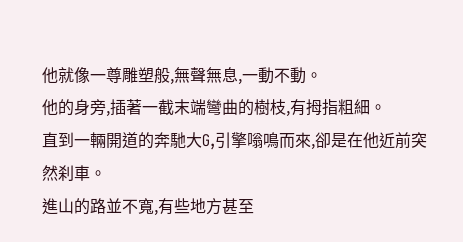他就像一尊雕塑般,無聲無息,一動不動。
他的身旁,插著一截末端彎曲的樹枝,有拇指粗細。
直到一輛開道的奔馳大G,引擎嗡鳴而來,卻是在他近前突然刹車。
進山的路並不寬,有些地方甚至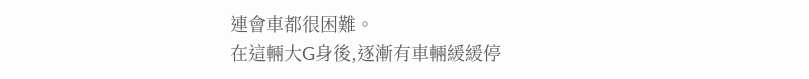連會車都很困難。
在這輛大G身後,逐漸有車輛緩緩停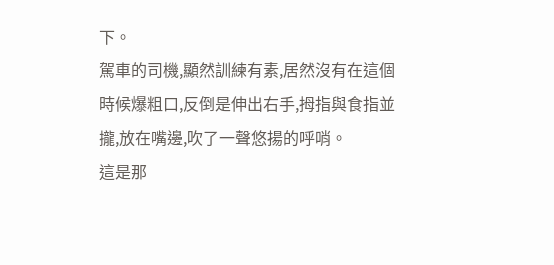下。
駕車的司機,顯然訓練有素,居然沒有在這個時候爆粗口,反倒是伸出右手,拇指與食指並攏,放在嘴邊,吹了一聲悠揚的呼哨。
這是那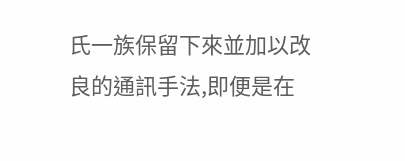氏一族保留下來並加以改良的通訊手法,即便是在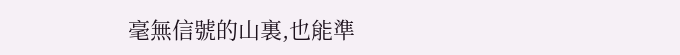毫無信號的山裏,也能準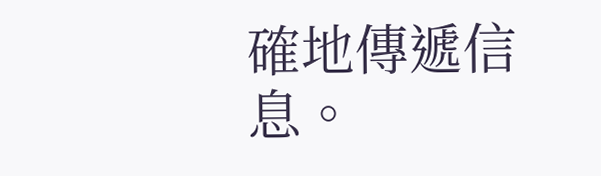確地傳遞信息。